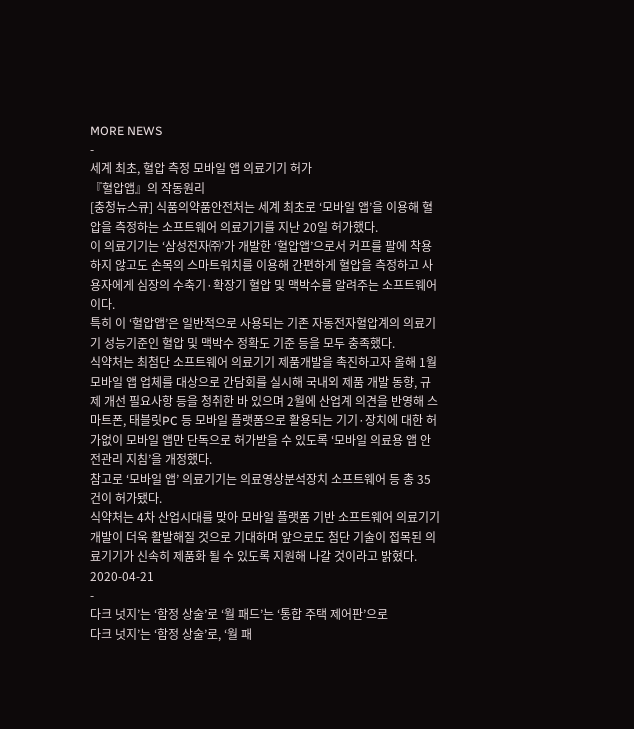MORE NEWS
-
세계 최초, 혈압 측정 모바일 앱 의료기기 허가
『혈압앱』의 작동원리
[충청뉴스큐] 식품의약품안전처는 세계 최초로 ‘모바일 앱’을 이용해 혈압을 측정하는 소프트웨어 의료기기를 지난 20일 허가했다.
이 의료기기는 ‘삼성전자㈜’가 개발한 ‘혈압앱’으로서 커프를 팔에 착용하지 않고도 손목의 스마트워치를 이용해 간편하게 혈압을 측정하고 사용자에게 심장의 수축기·확장기 혈압 및 맥박수를 알려주는 소프트웨어이다.
특히 이 ‘혈압앱’은 일반적으로 사용되는 기존 자동전자혈압계의 의료기기 성능기준인 혈압 및 맥박수 정확도 기준 등을 모두 충족했다.
식약처는 최첨단 소프트웨어 의료기기 제품개발을 촉진하고자 올해 1월 모바일 앱 업체를 대상으로 간담회를 실시해 국내외 제품 개발 동향, 규제 개선 필요사항 등을 청취한 바 있으며 2월에 산업계 의견을 반영해 스마트폰, 태블릿PC 등 모바일 플랫폼으로 활용되는 기기·장치에 대한 허가없이 모바일 앱만 단독으로 허가받을 수 있도록 ‘모바일 의료용 앱 안전관리 지침’을 개정했다.
참고로 ‘모바일 앱’ 의료기기는 의료영상분석장치 소프트웨어 등 총 35건이 허가됐다.
식약처는 4차 산업시대를 맞아 모바일 플랫폼 기반 소프트웨어 의료기기 개발이 더욱 활발해질 것으로 기대하며 앞으로도 첨단 기술이 접목된 의료기기가 신속히 제품화 될 수 있도록 지원해 나갈 것이라고 밝혔다.
2020-04-21
-
다크 넛지’는 ‘함정 상술’로 ‘월 패드’는 ‘통합 주택 제어판’으로
다크 넛지’는 ‘함정 상술’로, ‘월 패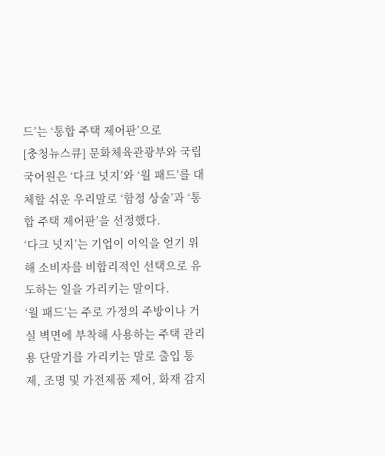드’는 ‘통합 주택 제어판’으로
[충청뉴스큐] 문화체육관광부와 국립국어원은 ‘다크 넛지’와 ‘월 패드’를 대체할 쉬운 우리말로 ‘함정 상술’과 ‘통합 주택 제어판’을 선정했다.
‘다크 넛지’는 기업이 이익을 얻기 위해 소비자를 비합리적인 선택으로 유도하는 일을 가리키는 말이다.
‘월 패드’는 주로 가정의 주방이나 거실 벽면에 부착해 사용하는 주택 관리용 단말기를 가리키는 말로 출입 통제, 조명 및 가전제품 제어, 화재 감지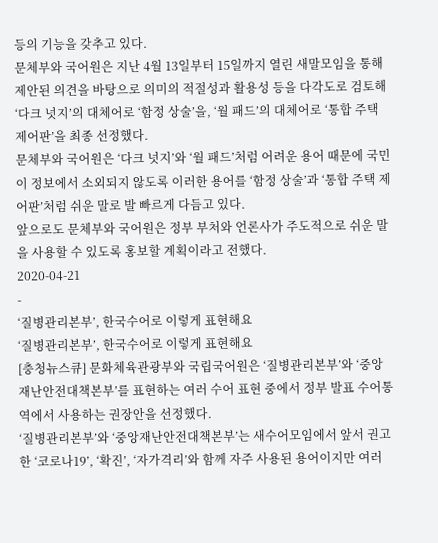등의 기능을 갖추고 있다.
문체부와 국어원은 지난 4월 13일부터 15일까지 열린 새말모임을 통해 제안된 의견을 바탕으로 의미의 적절성과 활용성 등을 다각도로 검토해 ‘다크 넛지’의 대체어로 ‘함정 상술’을, ‘월 패드’의 대체어로 ‘통합 주택 제어판’을 최종 선정했다.
문체부와 국어원은 ‘다크 넛지’와 ‘월 패드’처럼 어려운 용어 때문에 국민이 정보에서 소외되지 않도록 이러한 용어를 ‘함정 상술’과 ‘통합 주택 제어판’처럼 쉬운 말로 발 빠르게 다듬고 있다.
앞으로도 문체부와 국어원은 정부 부처와 언론사가 주도적으로 쉬운 말을 사용할 수 있도록 홍보할 계획이라고 전했다.
2020-04-21
-
‘질병관리본부’, 한국수어로 이렇게 표현해요
‘질병관리본부’, 한국수어로 이렇게 표현해요
[충청뉴스큐] 문화체육관광부와 국립국어원은 ‘질병관리본부’와 ‘중앙재난안전대책본부’를 표현하는 여러 수어 표현 중에서 정부 발표 수어통역에서 사용하는 권장안을 선정했다.
‘질병관리본부’와 ‘중앙재난안전대책본부’는 새수어모임에서 앞서 권고한 ‘코로나19’, ‘확진’, ‘자가격리’와 함께 자주 사용된 용어이지만 여러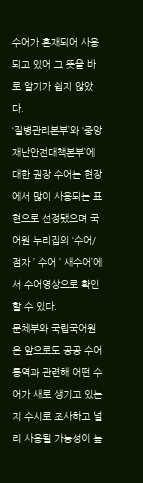수어가 혼재되어 사용되고 있어 그 뜻을 바로 알기가 쉽지 않았다.
‘질병관리본부’와 ‘중앙재난안전대책본부’에 대한 권장 수어는 현장에서 많이 사용되는 표현으로 선정됐으며 국어원 누리집의 ‘수어/점자 ’ 수어 ’ 새수어’에서 수어영상으로 확인할 수 있다.
문체부와 국립국어원은 앞으로도 공공 수어통역과 관련해 어떤 수어가 새로 생기고 있는지 수시로 조사하고 널리 사용될 가능성이 높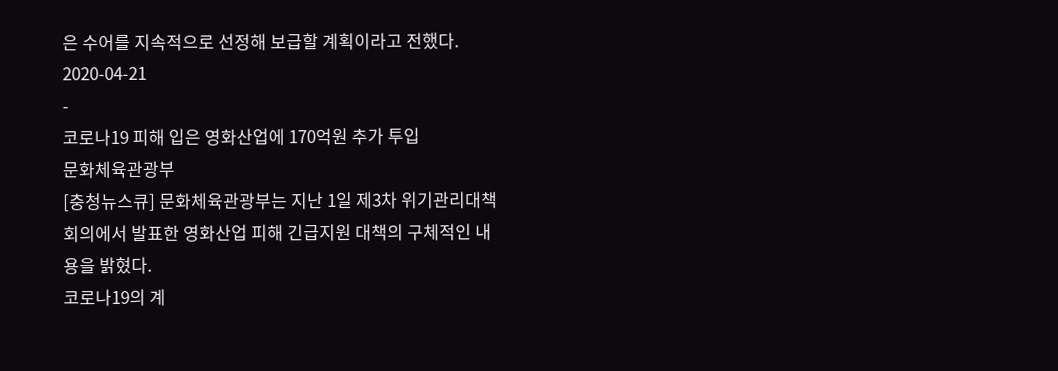은 수어를 지속적으로 선정해 보급할 계획이라고 전했다.
2020-04-21
-
코로나19 피해 입은 영화산업에 170억원 추가 투입
문화체육관광부
[충청뉴스큐] 문화체육관광부는 지난 1일 제3차 위기관리대책회의에서 발표한 영화산업 피해 긴급지원 대책의 구체적인 내용을 밝혔다.
코로나19의 계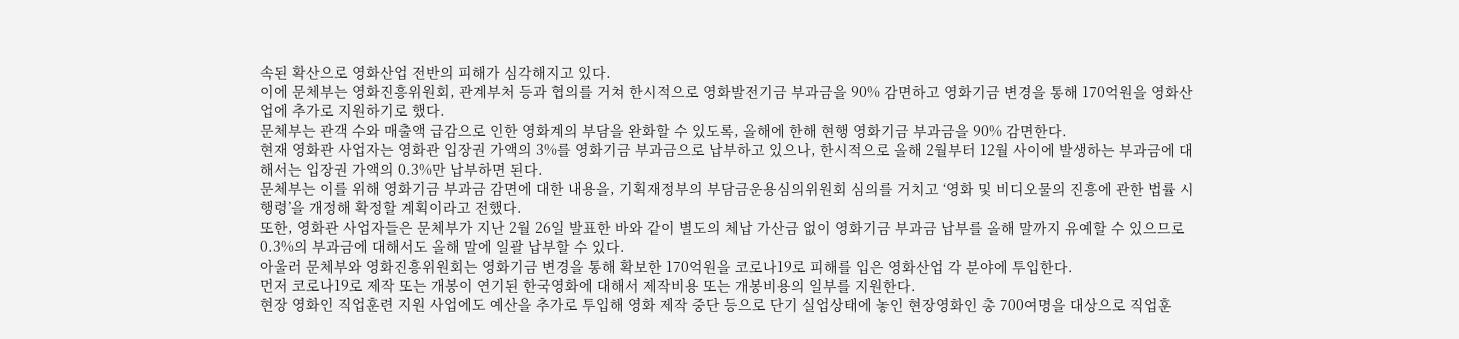속된 확산으로 영화산업 전반의 피해가 심각해지고 있다.
이에 문체부는 영화진흥위원회, 관계부처 등과 협의를 거쳐 한시적으로 영화발전기금 부과금을 90% 감면하고 영화기금 변경을 통해 170억원을 영화산업에 추가로 지원하기로 했다.
문체부는 관객 수와 매출액 급감으로 인한 영화계의 부담을 완화할 수 있도록, 올해에 한해 현행 영화기금 부과금을 90% 감면한다.
현재 영화관 사업자는 영화관 입장권 가액의 3%를 영화기금 부과금으로 납부하고 있으나, 한시적으로 올해 2월부터 12월 사이에 발생하는 부과금에 대해서는 입장권 가액의 0.3%만 납부하면 된다.
문체부는 이를 위해 영화기금 부과금 감면에 대한 내용을, 기획재정부의 부담금운용심의위원회 심의를 거치고 ‘영화 및 비디오물의 진흥에 관한 법률 시행령’을 개정해 확정할 계획이라고 전했다.
또한, 영화관 사업자들은 문체부가 지난 2월 26일 발표한 바와 같이 별도의 체납 가산금 없이 영화기금 부과금 납부를 올해 말까지 유예할 수 있으므로 0.3%의 부과금에 대해서도 올해 말에 일괄 납부할 수 있다.
아울러 문체부와 영화진흥위원회는 영화기금 변경을 통해 확보한 170억원을 코로나19로 피해를 입은 영화산업 각 분야에 투입한다.
먼저 코로나19로 제작 또는 개봉이 연기된 한국영화에 대해서 제작비용 또는 개봉비용의 일부를 지원한다.
현장 영화인 직업훈련 지원 사업에도 예산을 추가로 투입해 영화 제작 중단 등으로 단기 실업상태에 놓인 현장영화인 총 700여명을 대상으로 직업훈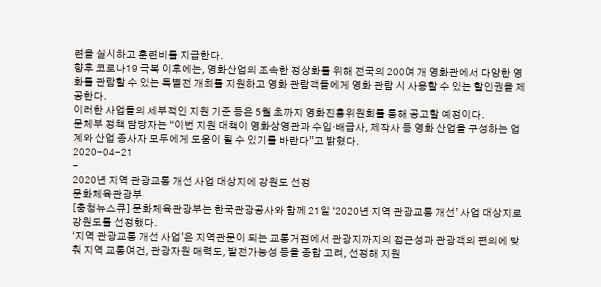련을 실시하고 훈련비를 지급한다.
향후 코로나19 극복 이후에는, 영화산업의 조속한 정상화를 위해 전국의 200여 개 영화관에서 다양한 영화를 관람할 수 있는 특별전 개최를 지원하고 영화 관람객들에게 영화 관람 시 사용할 수 있는 할인권을 제공한다.
이러한 사업들의 세부적인 지원 기준 등은 5월 초까지 영화진흥위원회를 통해 공고할 예정이다.
문체부 정책 담당자는 “이번 지원 대책이 영화상영관과 수입·배급사, 제작사 등 영화 산업을 구성하는 업계와 산업 종사자 모두에게 도움이 될 수 있기를 바란다”고 밝혔다.
2020-04-21
-
2020년 지역 관광교통 개선 사업 대상지에 강원도 선정
문화체육관광부
[충청뉴스큐] 문화체육관광부는 한국관광공사와 함께 21일 ‘2020년 지역 관광교통 개선’ 사업 대상지로 강원도를 선정했다.
‘지역 관광교통 개선 사업’은 지역관문이 되는 교통거점에서 관광지까지의 접근성과 관광객의 편의에 맞춰 지역 교통여건, 관광자원 매력도, 발전가능성 등을 종합 고려, 선정해 지원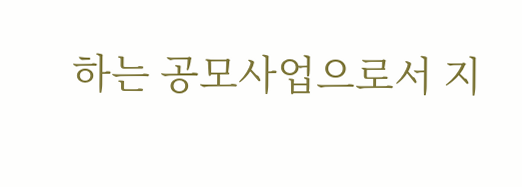하는 공모사업으로서 지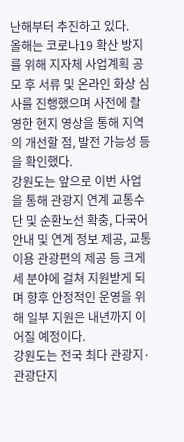난해부터 추진하고 있다.
올해는 코로나19 확산 방지를 위해 지자체 사업계획 공모 후 서류 및 온라인 화상 심사를 진행했으며 사전에 촬영한 현지 영상을 통해 지역의 개선할 점, 발전 가능성 등을 확인했다.
강원도는 앞으로 이번 사업을 통해 관광지 연계 교통수단 및 순환노선 확충, 다국어 안내 및 연계 정보 제공, 교통 이용 관광편의 제공 등 크게 세 분야에 걸쳐 지원받게 되며 향후 안정적인 운영을 위해 일부 지원은 내년까지 이어질 예정이다.
강원도는 전국 최다 관광지·관광단지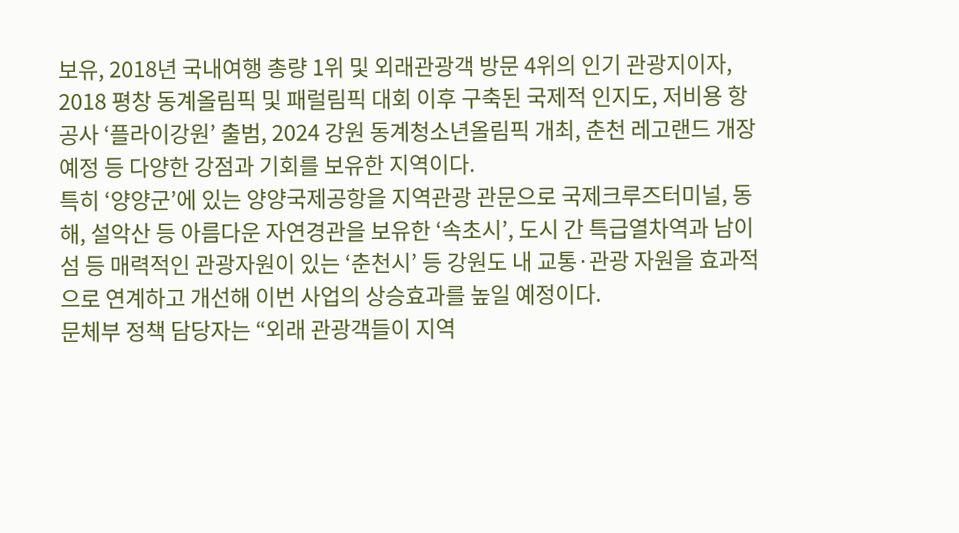보유, 2018년 국내여행 총량 1위 및 외래관광객 방문 4위의 인기 관광지이자, 2018 평창 동계올림픽 및 패럴림픽 대회 이후 구축된 국제적 인지도, 저비용 항공사 ‘플라이강원’ 출범, 2024 강원 동계청소년올림픽 개최, 춘천 레고랜드 개장 예정 등 다양한 강점과 기회를 보유한 지역이다.
특히 ‘양양군’에 있는 양양국제공항을 지역관광 관문으로 국제크루즈터미널, 동해, 설악산 등 아름다운 자연경관을 보유한 ‘속초시’, 도시 간 특급열차역과 남이섬 등 매력적인 관광자원이 있는 ‘춘천시’ 등 강원도 내 교통·관광 자원을 효과적으로 연계하고 개선해 이번 사업의 상승효과를 높일 예정이다.
문체부 정책 담당자는 “외래 관광객들이 지역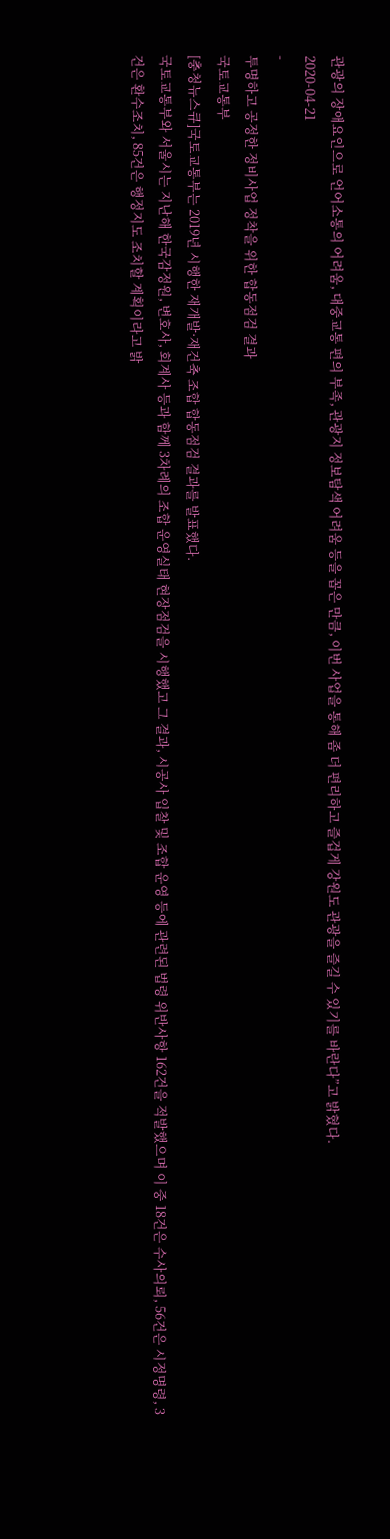관광의 장애요인으로 언어소통의 어려움, 대중교통 편의 부족, 관광지 정보탐색 어려움 등을 꼽은 만큼, 이번 사업을 통해 좀 더 편리하고 즐겁게 강원도 관광을 즐길 수 있기를 바란다”고 밝혔다.
2020-04-21
-
투명하고 공정한 정비사업 정착을 위한 합동점검 결과
국토교통부
[충청뉴스큐]국토교통부는 2019년 시행한 재개발·재건축 조합 합동점검 결과를 발표했다.
국토교통부와 서울시는 지난해 한국감정원, 변호사, 회계사 등과 함께 3차례의 조합 운영실태 현장점검을 시행했고 그 결과, 시공사 입찰 및 조합 운영 등에 관련된 법령 위반사항 162건을 적발했으며 이 중 18건은 수사의뢰, 56건은 시정명령, 3건은 환수조치, 85건은 행정지도 조치할 계획이라고 밝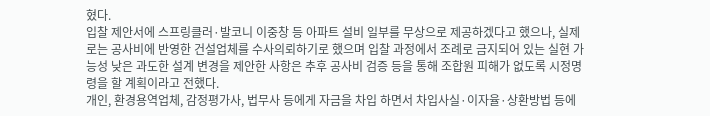혔다.
입찰 제안서에 스프링클러·발코니 이중창 등 아파트 설비 일부를 무상으로 제공하겠다고 했으나, 실제로는 공사비에 반영한 건설업체를 수사의뢰하기로 했으며 입찰 과정에서 조례로 금지되어 있는 실현 가능성 낮은 과도한 설계 변경을 제안한 사항은 추후 공사비 검증 등을 통해 조합원 피해가 없도록 시정명령을 할 계획이라고 전했다.
개인, 환경용역업체, 감정평가사, 법무사 등에게 자금을 차입 하면서 차입사실·이자율·상환방법 등에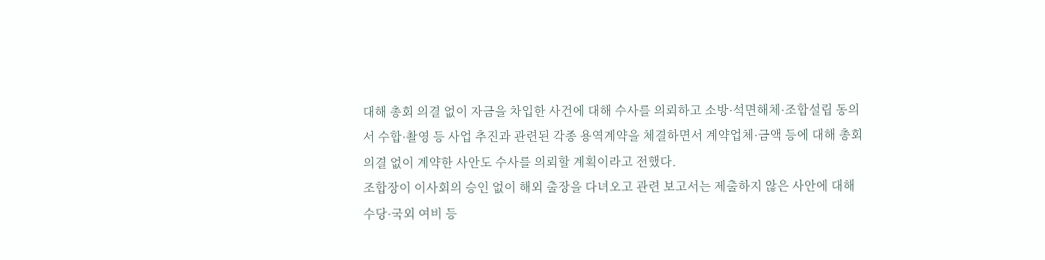대해 총회 의결 없이 자금을 차입한 사건에 대해 수사를 의뢰하고 소방·석면해체·조합설립 동의서 수합·촬영 등 사업 추진과 관련된 각종 용역계약을 체결하면서 계약업체·금액 등에 대해 총회의결 없이 계약한 사안도 수사를 의뢰할 계획이라고 전했다.
조합장이 이사회의 승인 없이 해외 출장을 다녀오고 관련 보고서는 제출하지 않은 사안에 대해 수당·국외 여비 등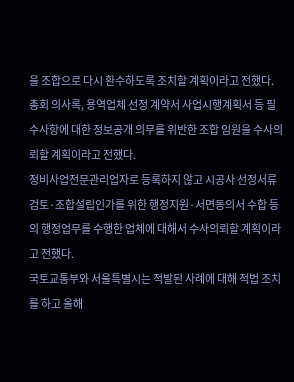을 조합으로 다시 환수하도록 조치할 계획이라고 전했다.
총회 의사록, 용역업체 선정 계약서 사업시행계획서 등 필수사항에 대한 정보공개 의무를 위반한 조합 임원을 수사의뢰할 계획이라고 전했다.
정비사업전문관리업자로 등록하지 않고 시공사 선정서류 검토·조합설립인가를 위한 행정지원·서면동의서 수합 등의 행정업무를 수행한 업체에 대해서 수사의뢰할 계획이라고 전했다.
국토교통부와 서울특별시는 적발된 사례에 대해 적법 조치를 하고 올해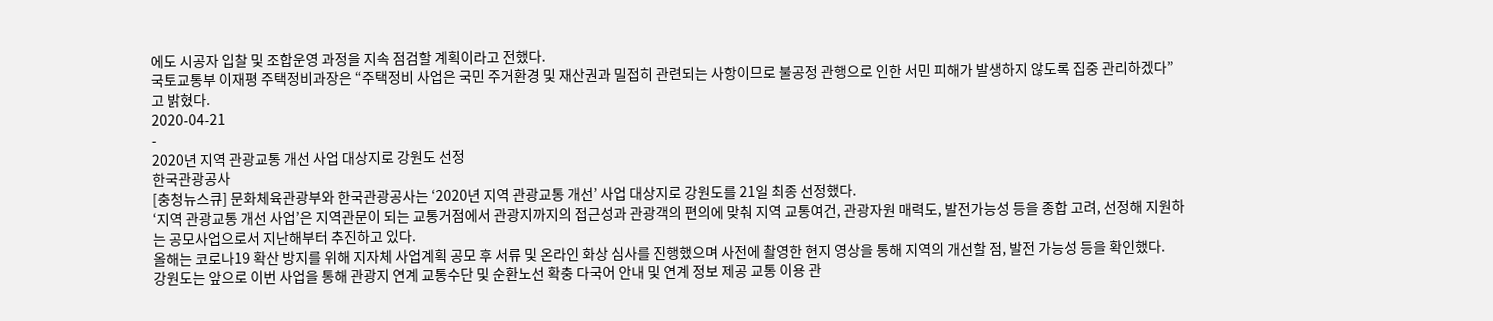에도 시공자 입찰 및 조합운영 과정을 지속 점검할 계획이라고 전했다.
국토교통부 이재평 주택정비과장은 “주택정비 사업은 국민 주거환경 및 재산권과 밀접히 관련되는 사항이므로 불공정 관행으로 인한 서민 피해가 발생하지 않도록 집중 관리하겠다”고 밝혔다.
2020-04-21
-
2020년 지역 관광교통 개선 사업 대상지로 강원도 선정
한국관광공사
[충청뉴스큐] 문화체육관광부와 한국관광공사는 ‘2020년 지역 관광교통 개선’ 사업 대상지로 강원도를 21일 최종 선정했다.
‘지역 관광교통 개선 사업’은 지역관문이 되는 교통거점에서 관광지까지의 접근성과 관광객의 편의에 맞춰 지역 교통여건, 관광자원 매력도, 발전가능성 등을 종합 고려, 선정해 지원하는 공모사업으로서 지난해부터 추진하고 있다.
올해는 코로나19 확산 방지를 위해 지자체 사업계획 공모 후 서류 및 온라인 화상 심사를 진행했으며 사전에 촬영한 현지 영상을 통해 지역의 개선할 점, 발전 가능성 등을 확인했다.
강원도는 앞으로 이번 사업을 통해 관광지 연계 교통수단 및 순환노선 확충 다국어 안내 및 연계 정보 제공 교통 이용 관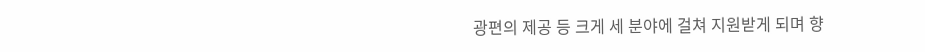광편의 제공 등 크게 세 분야에 걸쳐 지원받게 되며 향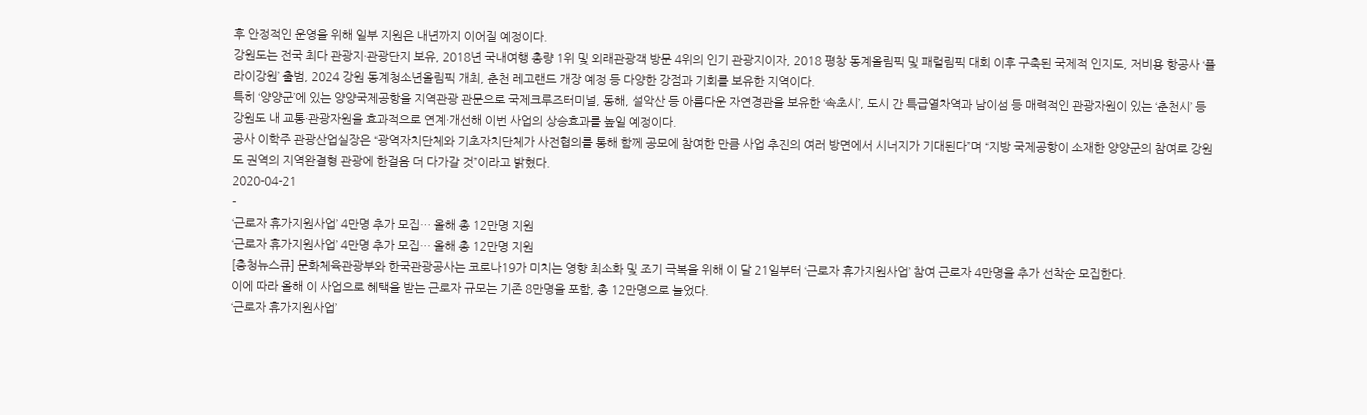후 안정적인 운영을 위해 일부 지원은 내년까지 이어질 예정이다.
강원도는 전국 최다 관광지·관광단지 보유, 2018년 국내여행 총량 1위 및 외래관광객 방문 4위의 인기 관광지이자, 2018 평창 동계올림픽 및 패럴림픽 대회 이후 구축된 국제적 인지도, 저비용 항공사 ‘플라이강원’ 출범, 2024 강원 동계청소년올림픽 개최, 춘천 레고랜드 개장 예정 등 다양한 강점과 기회를 보유한 지역이다.
특히 ‘양양군’에 있는 양양국제공항을 지역관광 관문으로 국제크루즈터미널, 동해, 설악산 등 아름다운 자연경관을 보유한 ‘속초시’, 도시 간 특급열차역과 남이섬 등 매력적인 관광자원이 있는 ‘춘천시’ 등 강원도 내 교통·관광자원을 효과적으로 연계·개선해 이번 사업의 상승효과를 높일 예정이다.
공사 이학주 관광산업실장은 “광역자치단체와 기초자치단체가 사전협의를 통해 함께 공모에 참여한 만큼 사업 추진의 여러 방면에서 시너지가 기대된다”며 “지방 국제공항이 소재한 양양군의 참여로 강원도 권역의 지역완결형 관광에 한걸음 더 다가갈 것”이라고 밝혔다.
2020-04-21
-
‘근로자 휴가지원사업’ 4만명 추가 모집… 올해 총 12만명 지원
‘근로자 휴가지원사업’ 4만명 추가 모집… 올해 총 12만명 지원
[충청뉴스큐] 문화체육관광부와 한국관광공사는 코로나19가 미치는 영향 최소화 및 조기 극복을 위해 이 달 21일부터 ‘근로자 휴가지원사업’ 참여 근로자 4만명을 추가 선착순 모집한다.
이에 따라 올해 이 사업으로 혜택을 받는 근로자 규모는 기존 8만명을 포함, 총 12만명으로 늘었다.
‘근로자 휴가지원사업’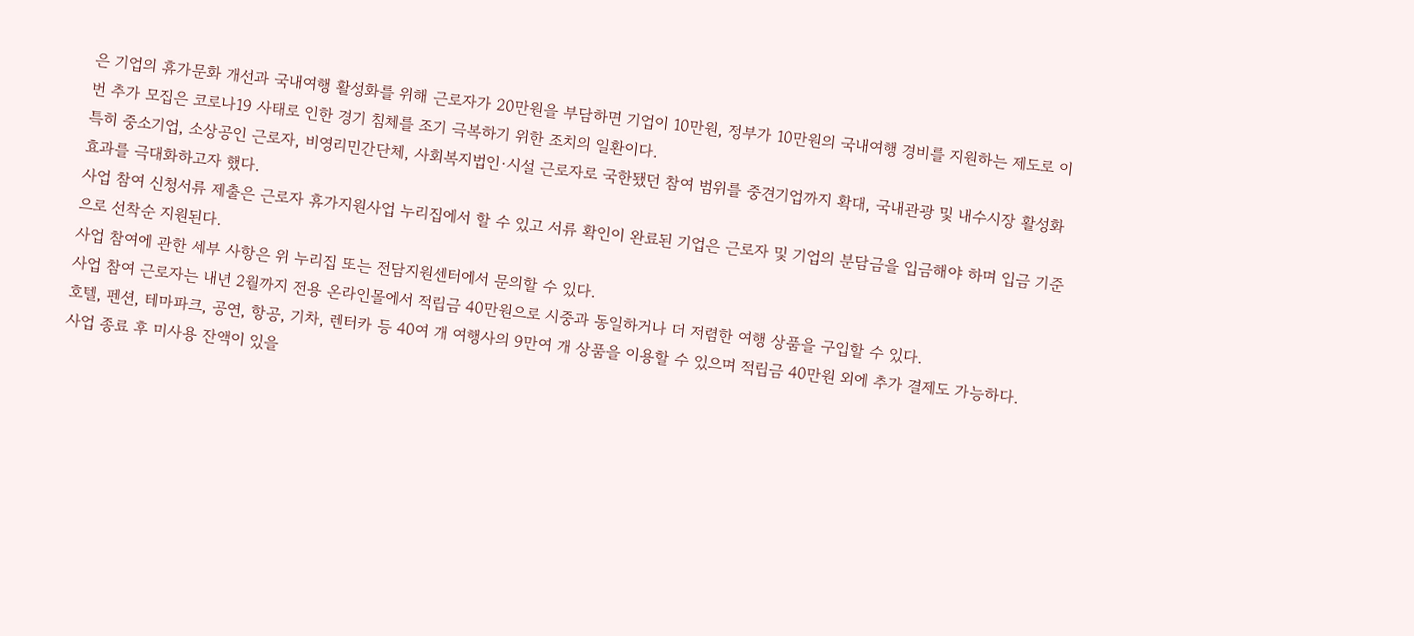은 기업의 휴가문화 개선과 국내여행 활성화를 위해 근로자가 20만원을 부담하면 기업이 10만원, 정부가 10만원의 국내여행 경비를 지원하는 제도로 이번 추가 모집은 코로나19 사태로 인한 경기 침체를 조기 극복하기 위한 조치의 일환이다.
특히 중소기업, 소상공인 근로자, 비영리민간단체, 사회복지법인·시설 근로자로 국한됐던 참여 범위를 중견기업까지 확대, 국내관광 및 내수시장 활성화 효과를 극대화하고자 했다.
사업 참여 신청서류 제출은 근로자 휴가지원사업 누리집에서 할 수 있고 서류 확인이 완료된 기업은 근로자 및 기업의 분담금을 입금해야 하며 입금 기준으로 선착순 지원된다.
사업 참여에 관한 세부 사항은 위 누리집 또는 전담지원센터에서 문의할 수 있다.
사업 참여 근로자는 내년 2월까지 전용 온라인몰에서 적립금 40만원으로 시중과 동일하거나 더 저렴한 여행 상품을 구입할 수 있다.
호텔, 펜션, 테마파크, 공연, 항공, 기차, 렌터카 등 40여 개 여행사의 9만여 개 상품을 이용할 수 있으며 적립금 40만원 외에 추가 결제도 가능하다.
사업 종료 후 미사용 잔액이 있을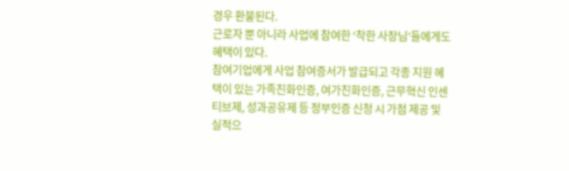경우 환불된다.
근로자 뿐 아니라 사업에 참여한 ‘착한 사장님’들에게도 혜택이 있다.
참여기업에게 사업 참여증서가 발급되고 각종 지원 혜택이 있는 가족친화인증, 여가친화인증, 근무혁신 인센티브제, 성과공유제 등 정부인증 신청 시 가점 제공 및 실적으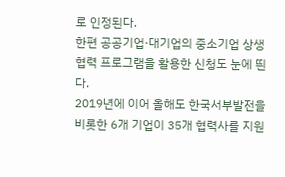로 인정된다.
한편 공공기업·대기업의 중소기업 상생협력 프로그램을 활용한 신청도 눈에 띈다.
2019년에 이어 올해도 한국서부발전을 비롯한 6개 기업이 35개 협력사를 지원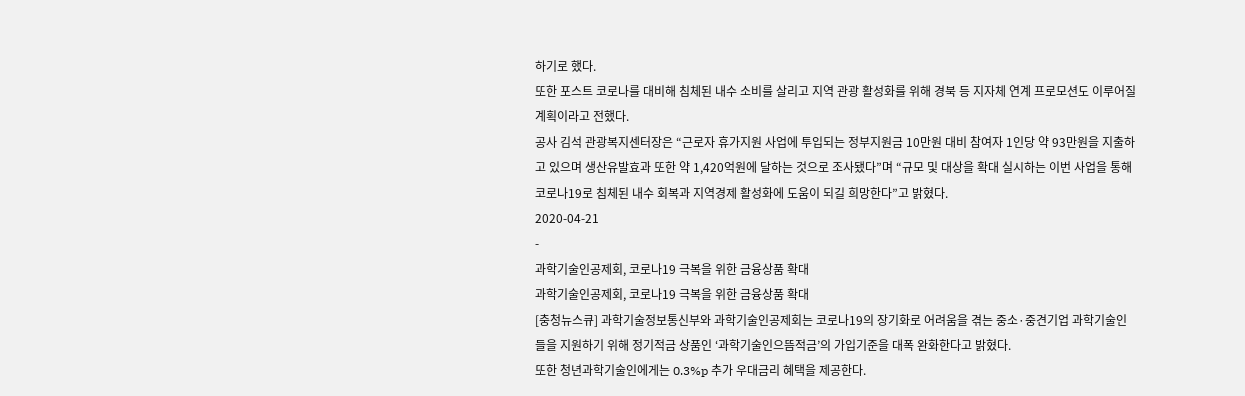하기로 했다.
또한 포스트 코로나를 대비해 침체된 내수 소비를 살리고 지역 관광 활성화를 위해 경북 등 지자체 연계 프로모션도 이루어질 계획이라고 전했다.
공사 김석 관광복지센터장은 “근로자 휴가지원 사업에 투입되는 정부지원금 10만원 대비 참여자 1인당 약 93만원을 지출하고 있으며 생산유발효과 또한 약 1,420억원에 달하는 것으로 조사됐다”며 “규모 및 대상을 확대 실시하는 이번 사업을 통해 코로나19로 침체된 내수 회복과 지역경제 활성화에 도움이 되길 희망한다”고 밝혔다.
2020-04-21
-
과학기술인공제회, 코로나19 극복을 위한 금융상품 확대
과학기술인공제회, 코로나19 극복을 위한 금융상품 확대
[충청뉴스큐] 과학기술정보통신부와 과학기술인공제회는 코로나19의 장기화로 어려움을 겪는 중소·중견기업 과학기술인들을 지원하기 위해 정기적금 상품인 ‘과학기술인으뜸적금’의 가입기준을 대폭 완화한다고 밝혔다.
또한 청년과학기술인에게는 0.3%p 추가 우대금리 혜택을 제공한다.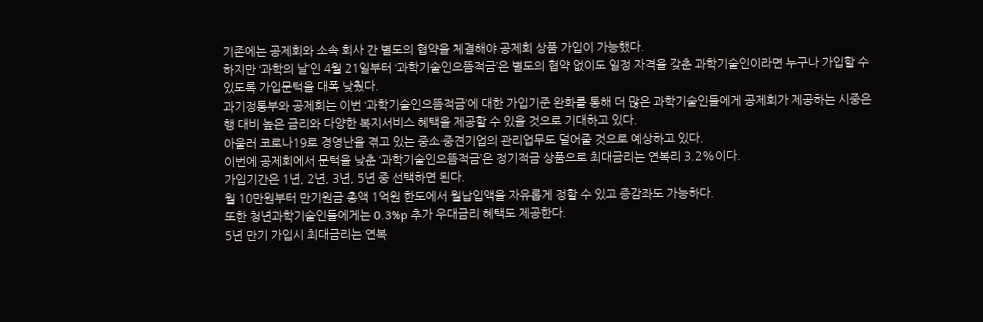기존에는 공제회와 소속 회사 간 별도의 협약을 체결해야 공제회 상품 가입이 가능했다.
하지만 ‘과학의 날’인 4월 21일부터 ‘과학기술인으뜸적금’은 별도의 협약 없이도 일정 자격을 갖춘 과학기술인이라면 누구나 가입할 수 있도록 가입문턱을 대폭 낮췄다.
과기정통부와 공제회는 이번 ‘과학기술인으뜸적금’에 대한 가입기준 완화를 통해 더 많은 과학기술인들에게 공제회가 제공하는 시중은행 대비 높은 금리와 다양한 복지서비스 혜택을 제공할 수 있을 것으로 기대하고 있다.
아울러 코로나19로 경영난을 겪고 있는 중소·중견기업의 관리업무도 덜어줄 것으로 예상하고 있다.
이번에 공제회에서 문턱을 낮춘 ‘과학기술인으뜸적금’은 정기적금 상품으로 최대금리는 연복리 3.2%이다.
가입기간은 1년, 2년, 3년, 5년 중 선택하면 된다.
월 10만원부터 만기원금 총액 1억원 한도에서 월납입액을 자유롭게 정할 수 있고 증감좌도 가능하다.
또한 청년과학기술인들에게는 0.3%p 추가 우대금리 혜택도 제공한다.
5년 만기 가입시 최대금리는 연복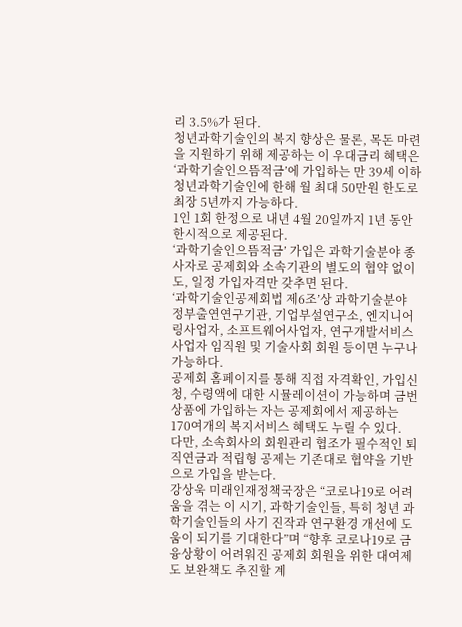리 3.5%가 된다.
청년과학기술인의 복지 향상은 물론, 목돈 마련을 지원하기 위해 제공하는 이 우대금리 혜택은 ‘과학기술인으뜸적금’에 가입하는 만 39세 이하 청년과학기술인에 한해 월 최대 50만원 한도로 최장 5년까지 가능하다.
1인 1회 한정으로 내년 4월 20일까지 1년 동안 한시적으로 제공된다.
‘과학기술인으뜸적금’ 가입은 과학기술분야 종사자로 공제회와 소속기관의 별도의 협약 없이도, 일정 가입자격만 갖추면 된다.
‘과학기술인공제회법 제6조’상 과학기술분야 정부출연연구기관, 기업부설연구소, 엔지니어링사업자, 소프트웨어사업자, 연구개발서비스사업자 임직원 및 기술사회 회원 등이면 누구나 가능하다.
공제회 홈페이지를 통해 직접 자격확인, 가입신청, 수령액에 대한 시뮬레이션이 가능하며 금번 상품에 가입하는 자는 공제회에서 제공하는 170여개의 복지서비스 혜택도 누릴 수 있다.
다만, 소속회사의 회원관리 협조가 필수적인 퇴직연금과 적립형 공제는 기존대로 협약을 기반으로 가입을 받는다.
강상욱 미래인재정책국장은 “코로나19로 어려움을 겪는 이 시기, 과학기술인들, 특히 청년 과학기술인들의 사기 진작과 연구환경 개선에 도움이 되기를 기대한다”며 “향후 코로나19로 금융상황이 어려워진 공제회 회원을 위한 대여제도 보완책도 추진할 계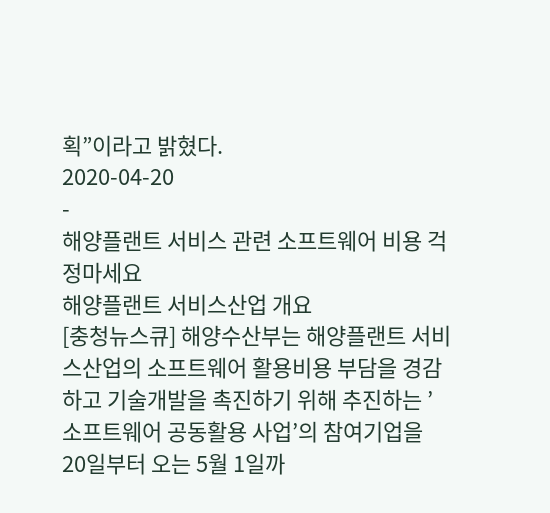획”이라고 밝혔다.
2020-04-20
-
해양플랜트 서비스 관련 소프트웨어 비용 걱정마세요
해양플랜트 서비스산업 개요
[충청뉴스큐] 해양수산부는 해양플랜트 서비스산업의 소프트웨어 활용비용 부담을 경감하고 기술개발을 촉진하기 위해 추진하는 ’소프트웨어 공동활용 사업’의 참여기업을 20일부터 오는 5월 1일까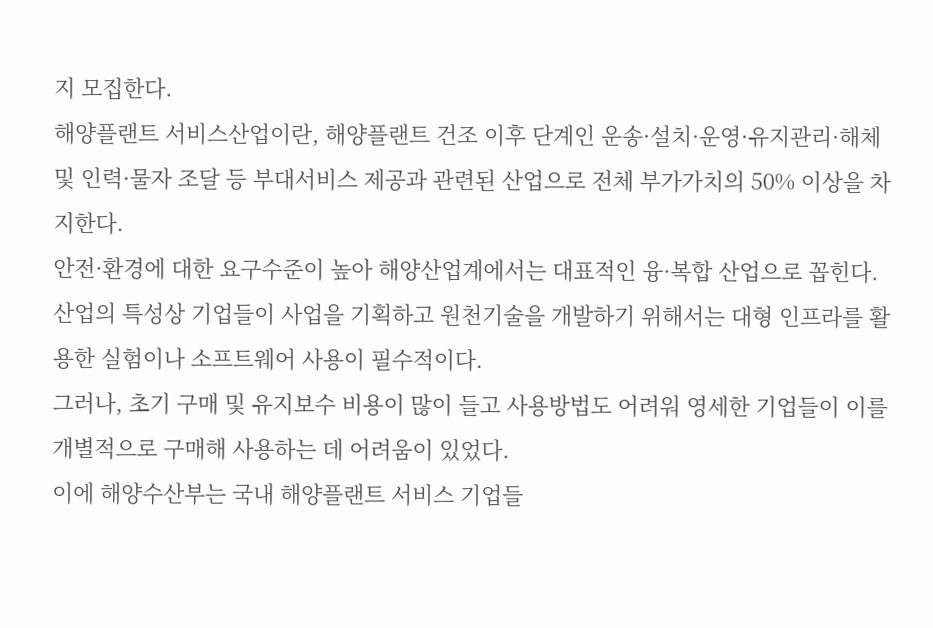지 모집한다.
해양플랜트 서비스산업이란, 해양플랜트 건조 이후 단계인 운송·설치·운영·유지관리·해체 및 인력·물자 조달 등 부대서비스 제공과 관련된 산업으로 전체 부가가치의 50% 이상을 차지한다.
안전·환경에 대한 요구수준이 높아 해양산업계에서는 대표적인 융·복합 산업으로 꼽힌다.
산업의 특성상 기업들이 사업을 기획하고 원천기술을 개발하기 위해서는 대형 인프라를 활용한 실험이나 소프트웨어 사용이 필수적이다.
그러나, 초기 구매 및 유지보수 비용이 많이 들고 사용방법도 어려워 영세한 기업들이 이를 개별적으로 구매해 사용하는 데 어려움이 있었다.
이에 해양수산부는 국내 해양플랜트 서비스 기업들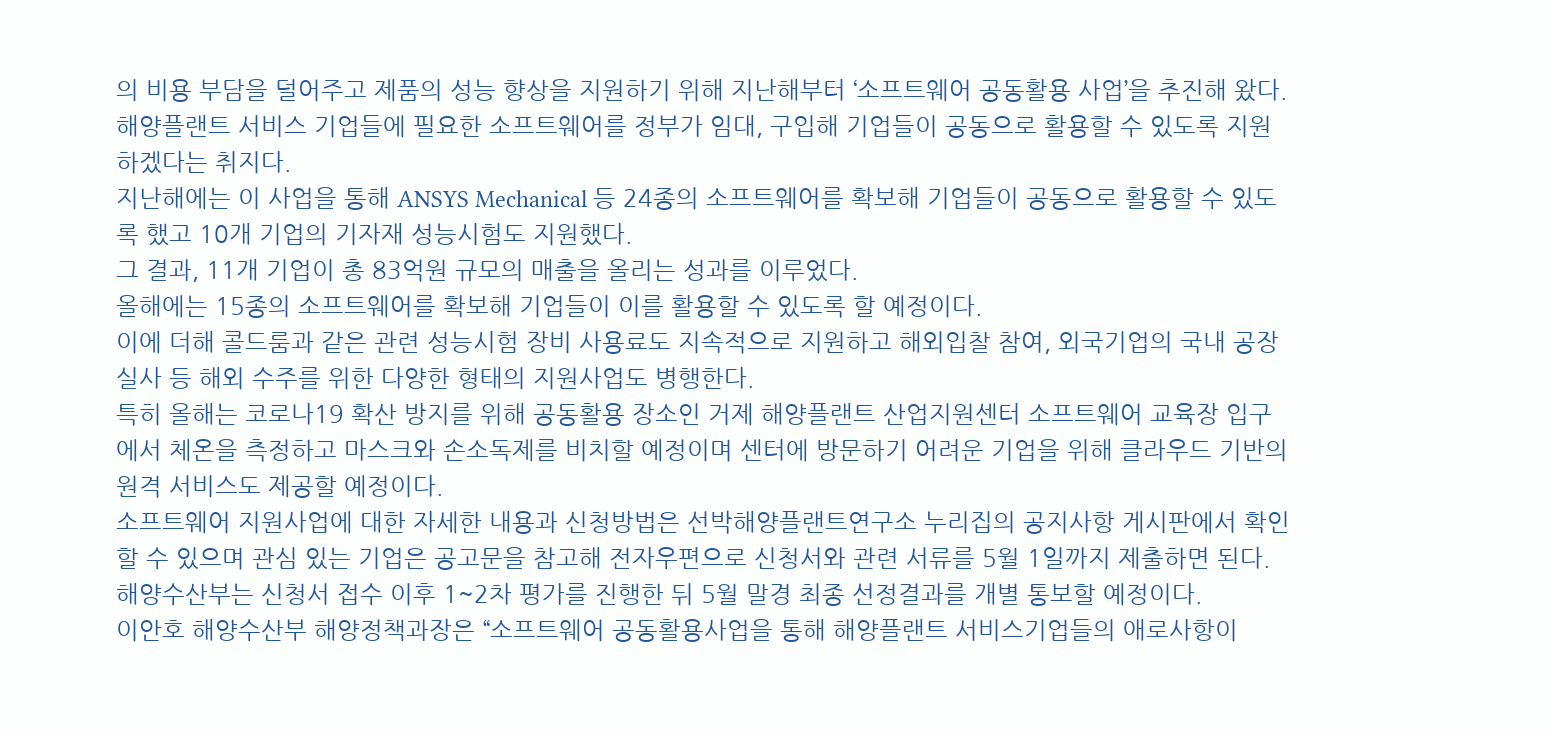의 비용 부담을 덜어주고 제품의 성능 향상을 지원하기 위해 지난해부터 ‘소프트웨어 공동활용 사업’을 추진해 왔다.
해양플랜트 서비스 기업들에 필요한 소프트웨어를 정부가 임대, 구입해 기업들이 공동으로 활용할 수 있도록 지원하겠다는 취지다.
지난해에는 이 사업을 통해 ANSYS Mechanical 등 24종의 소프트웨어를 확보해 기업들이 공동으로 활용할 수 있도록 했고 10개 기업의 기자재 성능시험도 지원했다.
그 결과, 11개 기업이 총 83억원 규모의 매출을 올리는 성과를 이루었다.
올해에는 15종의 소프트웨어를 확보해 기업들이 이를 활용할 수 있도록 할 예정이다.
이에 더해 콜드룸과 같은 관련 성능시험 장비 사용료도 지속적으로 지원하고 해외입찰 참여, 외국기업의 국내 공장 실사 등 해외 수주를 위한 다양한 형태의 지원사업도 병행한다.
특히 올해는 코로나19 확산 방지를 위해 공동활용 장소인 거제 해양플랜트 산업지원센터 소프트웨어 교육장 입구에서 체온을 측정하고 마스크와 손소독제를 비치할 예정이며 센터에 방문하기 어려운 기업을 위해 클라우드 기반의 원격 서비스도 제공할 예정이다.
소프트웨어 지원사업에 대한 자세한 내용과 신청방법은 선박해양플랜트연구소 누리집의 공지사항 게시판에서 확인할 수 있으며 관심 있는 기업은 공고문을 참고해 전자우편으로 신청서와 관련 서류를 5월 1일까지 제출하면 된다.
해양수산부는 신청서 접수 이후 1~2차 평가를 진행한 뒤 5월 말경 최종 선정결과를 개별 통보할 예정이다.
이안호 해양수산부 해양정책과장은 “소프트웨어 공동활용사업을 통해 해양플랜트 서비스기업들의 애로사항이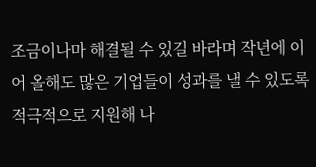조금이나마 해결될 수 있길 바라며 작년에 이어 올해도 많은 기업들이 성과를 낼 수 있도록 적극적으로 지원해 나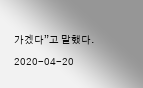가겠다”고 말했다.
2020-04-20